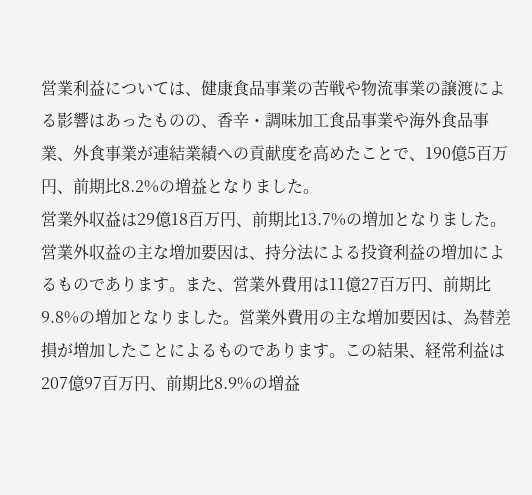営業利益については、健康食品事業の苦戦や物流事業の譲渡による影響はあったものの、香辛・調味加工食品事業や海外食品事業、外食事業が連結業績への貢献度を高めたことで、190億5百万円、前期比8.2%の増益となりました。
営業外収益は29億18百万円、前期比13.7%の増加となりました。営業外収益の主な増加要因は、持分法による投資利益の増加によるものであります。また、営業外費用は11億27百万円、前期比9.8%の増加となりました。営業外費用の主な増加要因は、為替差損が増加したことによるものであります。この結果、経常利益は207億97百万円、前期比8.9%の増益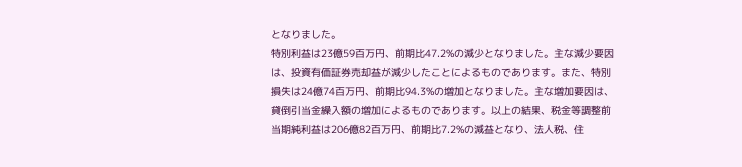となりました。
特別利益は23億59百万円、前期比47.2%の減少となりました。主な減少要因は、投資有価証券売却益が減少したことによるものであります。また、特別損失は24億74百万円、前期比94.3%の増加となりました。主な増加要因は、貸倒引当金繰入額の増加によるものであります。以上の結果、税金等調整前当期純利益は206億82百万円、前期比7.2%の減益となり、法人税、住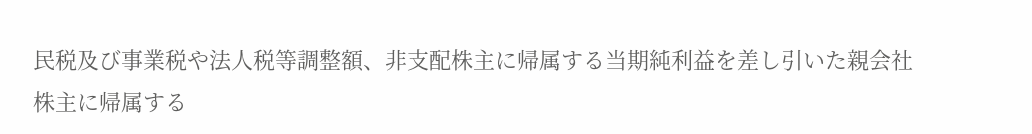民税及び事業税や法人税等調整額、非支配株主に帰属する当期純利益を差し引いた親会社株主に帰属する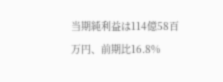当期純利益は114億58百万円、前期比16.8%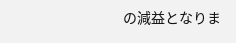の減益となりま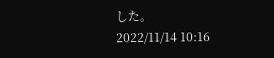した。
2022/11/14 10:16